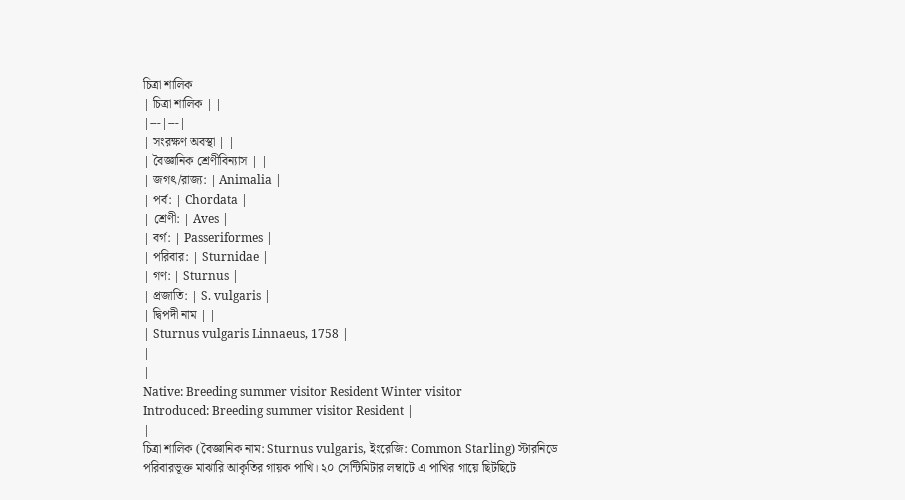চিত্রা শালিক
| চিত্রা শালিক | |
|---|---|
| সংরক্ষণ অবস্থা | |
| বৈজ্ঞানিক শ্রেণীবিন্যাস | |
| জগৎ/রাজ্য: | Animalia |
| পর্ব: | Chordata |
| শ্রেণী: | Aves |
| বর্গ: | Passeriformes |
| পরিবার: | Sturnidae |
| গণ: | Sturnus |
| প্রজাতি: | S. vulgaris |
| দ্বিপদী নাম | |
| Sturnus vulgaris Linnaeus, 1758 |
|
|
Native: Breeding summer visitor Resident Winter visitor
Introduced: Breeding summer visitor Resident |
|
চিত্রা শালিক (বৈজ্ঞানিক নাম: Sturnus vulgaris, ইংরেজি: Common Starling) স্টারনিডে পরিবারভূক্ত মাঝারি আকৃতির গায়ক পাখি। ২০ সেন্টিমিটার লম্বাটে এ পাখির গায়ে ছিটছিটে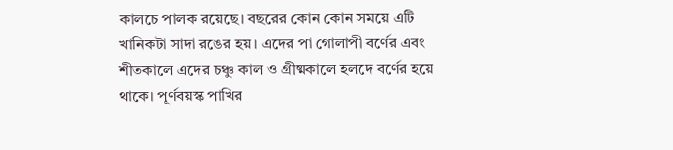কালচে পালক রয়েছে। বছরের কোন কোন সময়ে এটি খানিকটা সাদা রঙের হয়। এদের পা গোলাপী বর্ণের এবং শীতকালে এদের চঞ্চু কাল ও গ্রীষ্মকালে হলদে বর্ণের হয়ে থাকে। পূর্ণবয়স্ক পাখির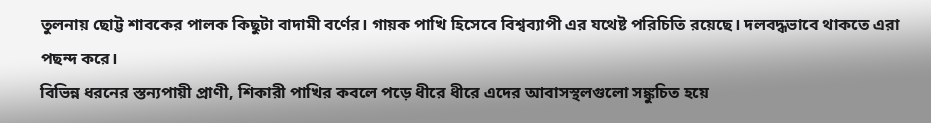তুলনায় ছোট্ট শাবকের পালক কিছুটা বাদামী বর্ণের। গায়ক পাখি হিসেবে বিশ্বব্যাপী এর যথেষ্ট পরিচিতি রয়েছে। দলবদ্ধভাবে থাকতে এরা পছন্দ করে।
বিভিন্ন ধরনের স্তন্যপায়ী প্রাণী, শিকারী পাখির কবলে পড়ে ধীরে ধীরে এদের আবাসস্থলগুলো সঙ্কুচিত হয়ে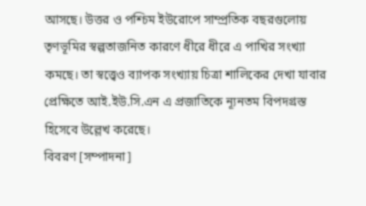আসছে। উত্তর ও পশ্চিম ইউরোপে সাম্প্রতিক বছরগুলোয় তৃণভূমির স্বল্পতাজনিত কারণে ধীরে ধীরে এ পাখির সংখ্যা কমছে। তা স্বত্ত্বেও ব্যাপক সংখ্যায় চিত্রা শালিকের দেখা যাবার প্রেক্ষিতে আই.ইউ.সি.এন এ প্রজাতিকে ন্যূনতম বিপদগ্রস্ত হিসেবে উল্লেখ করেছে।
বিবরণ [সম্পাদনা]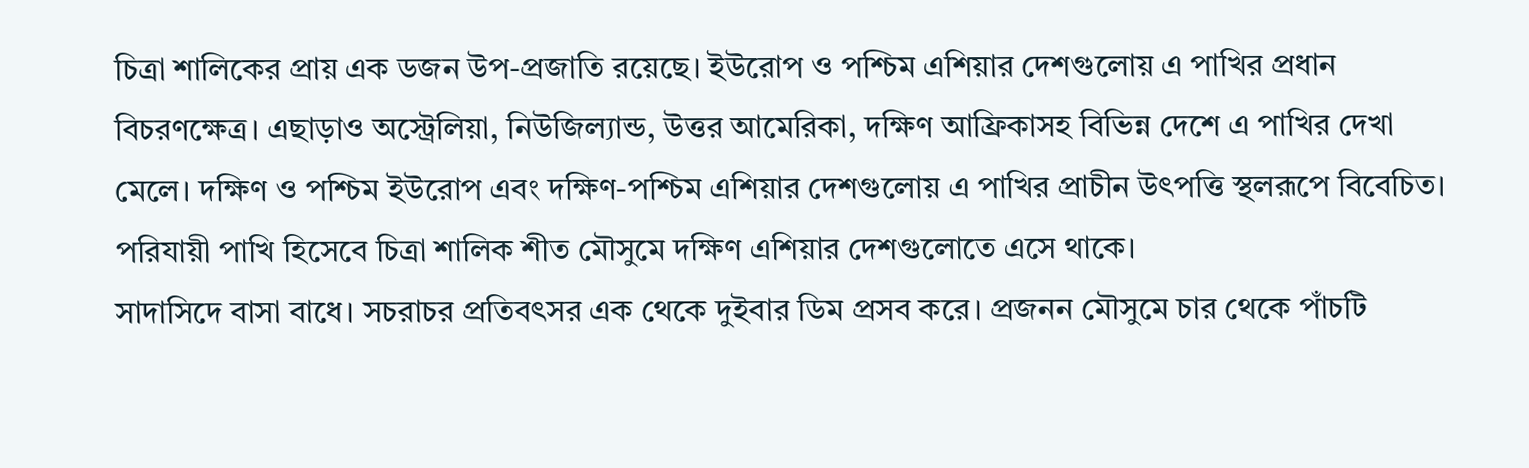চিত্রা শালিকের প্রায় এক ডজন উপ-প্রজাতি রয়েছে। ইউরোপ ও পশ্চিম এশিয়ার দেশগুলোয় এ পাখির প্রধান বিচরণক্ষেত্র। এছাড়াও অস্ট্রেলিয়া, নিউজিল্যান্ড, উত্তর আমেরিকা, দক্ষিণ আফ্রিকাসহ বিভিন্ন দেশে এ পাখির দেখা মেলে। দক্ষিণ ও পশ্চিম ইউরোপ এবং দক্ষিণ-পশ্চিম এশিয়ার দেশগুলোয় এ পাখির প্রাচীন উৎপত্তি স্থলরূপে বিবেচিত। পরিযায়ী পাখি হিসেবে চিত্রা শালিক শীত মৌসুমে দক্ষিণ এশিয়ার দেশগুলোতে এসে থাকে।
সাদাসিদে বাসা বাধে। সচরাচর প্রতিবৎসর এক থেকে দুইবার ডিম প্রসব করে। প্রজনন মৌসুমে চার থেকে পাঁচটি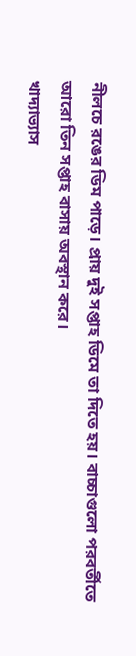নীলচে রঙের ডিম পাড়ে। প্রায় দুই সপ্তাহ ডিমে তা দিতে হয়। বাচ্চাগুলো পরবর্তীতে আরো তিন সপ্তাহ বাসায় অবস্থান করে।
খাদ্যাভ্যাস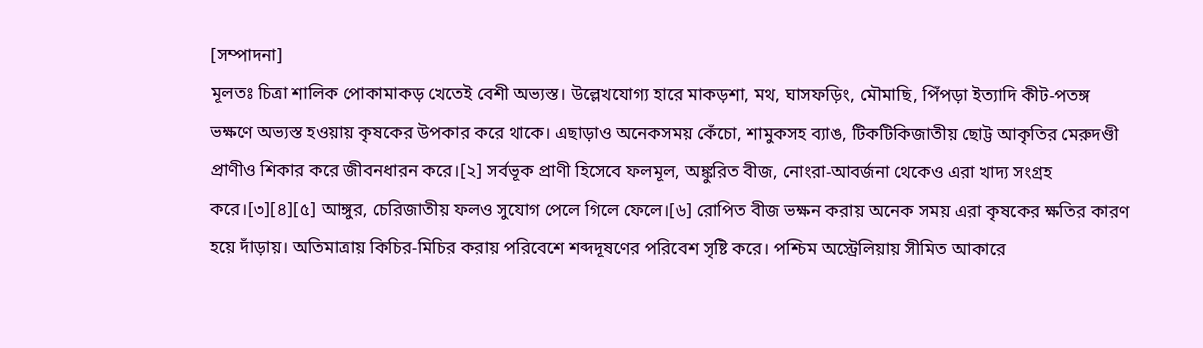[সম্পাদনা]
মূলতঃ চিত্রা শালিক পোকামাকড় খেতেই বেশী অভ্যস্ত। উল্লেখযোগ্য হারে মাকড়শা, মথ, ঘাসফড়িং, মৌমাছি, পিঁপড়া ইত্যাদি কীট-পতঙ্গ ভক্ষণে অভ্যস্ত হওয়ায় কৃষকের উপকার করে থাকে। এছাড়াও অনেকসময় কেঁচো, শামুকসহ ব্যাঙ, টিকটিকিজাতীয় ছোট্ট আকৃতির মেরুদণ্ডী প্রাণীও শিকার করে জীবনধারন করে।[২] সর্বভূক প্রাণী হিসেবে ফলমূল, অঙ্কুরিত বীজ, নোংরা-আবর্জনা থেকেও এরা খাদ্য সংগ্রহ করে।[৩][৪][৫] আঙ্গুর, চেরিজাতীয় ফলও সুযোগ পেলে গিলে ফেলে।[৬] রোপিত বীজ ভক্ষন করায় অনেক সময় এরা কৃষকের ক্ষতির কারণ হয়ে দাঁড়ায়। অতিমাত্রায় কিচির-মিচির করায় পরিবেশে শব্দদূষণের পরিবেশ সৃষ্টি করে। পশ্চিম অস্ট্রেলিয়ায় সীমিত আকারে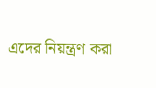এদের নিয়ন্ত্রণ করা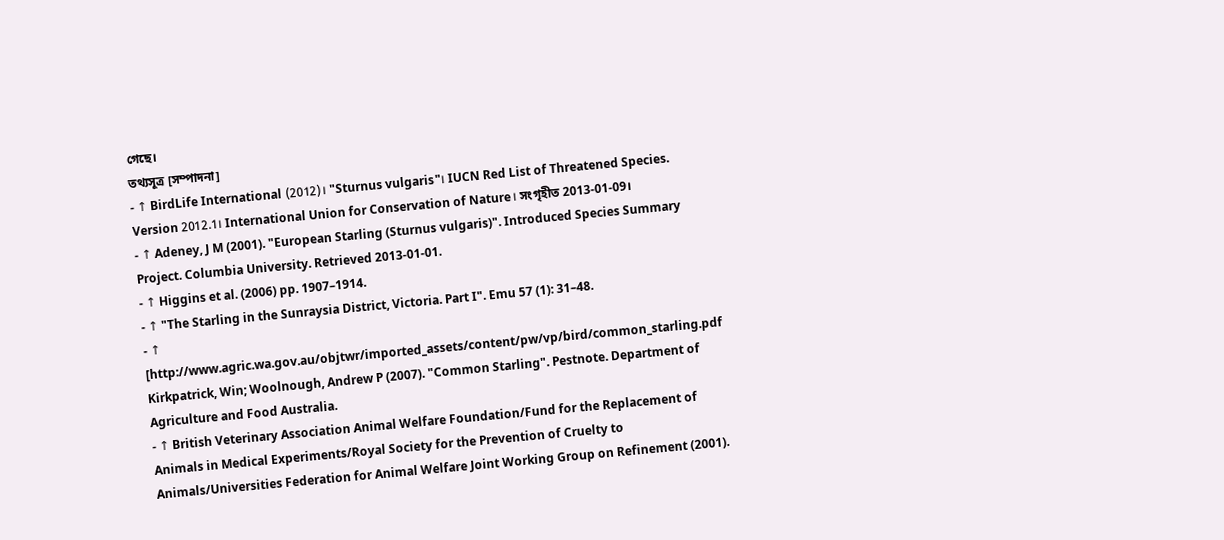গেছে।
তথ্যসূত্র [সম্পাদনা]
- ↑ BirdLife International (2012)। "Sturnus vulgaris"। IUCN Red List of Threatened Species. Version 2012.1। International Union for Conservation of Nature। সংগৃহীত 2013-01-09।
- ↑ Adeney, J M (2001). "European Starling (Sturnus vulgaris)". Introduced Species Summary Project. Columbia University. Retrieved 2013-01-01.
- ↑ Higgins et al. (2006) pp. 1907–1914.
- ↑ "The Starling in the Sunraysia District, Victoria. Part I". Emu 57 (1): 31–48.
- ↑ [http://www.agric.wa.gov.au/objtwr/imported_assets/content/pw/vp/bird/common_starling.pdf Kirkpatrick, Win; Woolnough, Andrew P (2007). "Common Starling". Pestnote. Department of Agriculture and Food Australia.
- ↑ British Veterinary Association Animal Welfare Foundation/Fund for the Replacement of Animals in Medical Experiments/Royal Society for the Prevention of Cruelty to Animals/Universities Federation for Animal Welfare Joint Working Group on Refinement (2001).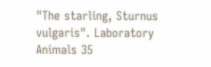"The starling, Sturnus vulgaris". Laboratory Animals 35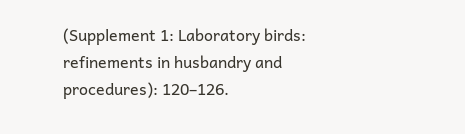(Supplement 1: Laboratory birds: refinements in husbandry and procedures): 120–126.